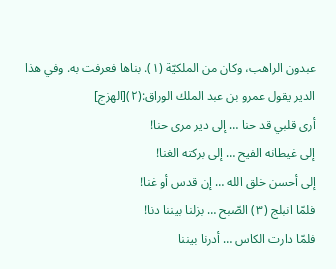عبدون الراهب، وكان من الملكيّة (١). بناها فعرفت به. وفي هذا الدير يقول عمرو بن عبد الملك الوراق:(٢)[الهزج]
أرى قلبي قد حنا … إلى دير مرى حنا!
إلى غيطانه الفيح … إلى بركته الغنا!
إلى أحسن خلق الله … إن قدس أو غنا!
فلمّا انبلج (٣) الصّبح … بزلنا بيننا دنا!
فلمّا دارت الكاس … أدرنا بيننا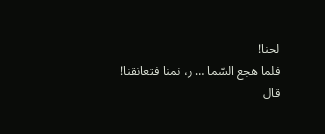لحنا!
فلما هجع السّما … ر، نمنا فتعانقنا!
قال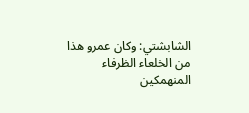الشابشتي: وكان عمرو هذا من الخلعاء الظرفاء المنهمكين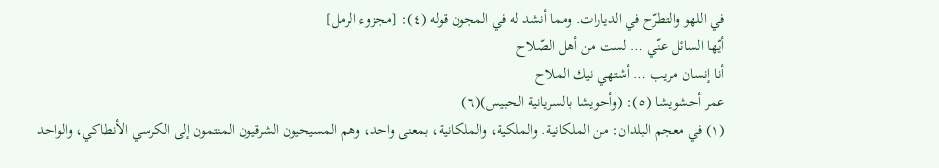في اللهو والتطرّح في الديارات. ومما أنشد له في المجون قوله (٤): [مجزوء الرمل]
أيّها السائل عنّي … لست من أهل الصّلاح
أنا إنسان مريب … أشتهي نيك الملاح
عمر أحشويشا (٥): (وأحويشا بالسريانية الحبيس)(٦)
(١) في معجم البلدان: من الملكانية. والملكية، والملكانية، بمعنى واحد، وهم المسيحيون الشرقيون المنتمون إلى الكرسي الأنطاكي، والواحد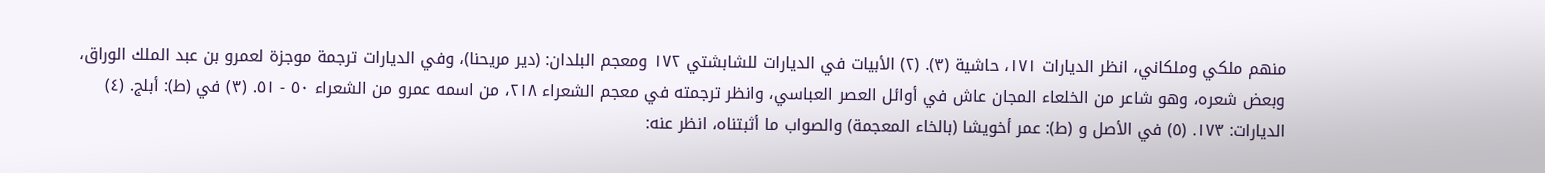منهم ملكي وملكاني، انظر الديارات ١٧١، حاشية (٣). (٢) الأبيات في الديارات للشابشتي ١٧٢ ومعجم البلدان: (دير مريحنا)، وفي الديارات ترجمة موجزة لعمرو بن عبد الملك الوراق، وبعض شعره، وهو شاعر من الخلعاء المجان عاش في أوائل العصر العباسي، وانظر ترجمته في معجم الشعراء ٢١٨، من اسمه عمرو من الشعراء ٥٠ - ٥١. (٣) في (ط): أبلج. (٤) الديارات: ١٧٣. (٥) في الأصل و (ط): عمر أخويشا (بالخاء المعجمة) والصواب ما أثبتناه، انظر عنه: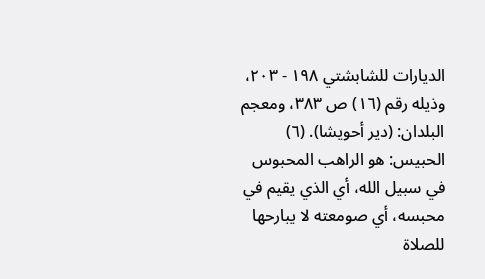الديارات للشابشتي ١٩٨ - ٢٠٣، وذيله رقم (١٦) ص ٣٨٣، ومعجم البلدان: (دير أحويشا). (٦) الحبيس: هو الراهب المحبوس في سبيل الله، أي الذي يقيم في محبسه، أي صومعته لا يبارحها للصلاة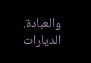والعبادة. الديارات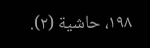١٩٨، حاشية (٢).